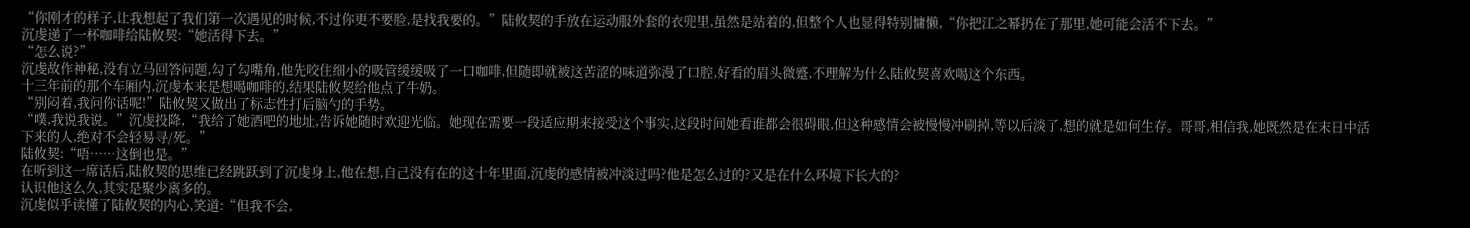“你刚才的样子,让我想起了我们第一次遇见的时候,不过你更不要脸,是找我要的。”陆攸契的手放在运动服外套的衣兜里,虽然是站着的,但整个人也显得特别慵懒,“你把江之幂扔在了那里,她可能会活不下去。”
沉虔递了一杯咖啡给陆攸契:“她活得下去。”
“怎么说?”
沉虔故作神秘,没有立马回答问题,勾了勾嘴角,他先咬住细小的吸管缓缓吸了一口咖啡,但随即就被这苦涩的味道弥漫了口腔,好看的眉头微蹙,不理解为什么陆攸契喜欢喝这个东西。
十三年前的那个车厢内,沉虔本来是想喝咖啡的,结果陆攸契给他点了牛奶。
“别闷着,我问你话呢!”陆攸契又做出了标志性打后脑勺的手势。
“噗,我说我说。”沉虔投降,“我给了她酒吧的地址,告诉她随时欢迎光临。她现在需要一段适应期来接受这个事实,这段时间她看谁都会很碍眼,但这种感情会被慢慢冲刷掉,等以后淡了,想的就是如何生存。哥哥,相信我,她既然是在末日中活下来的人,绝对不会轻易寻/死。”
陆攸契:“唔……这倒也是。”
在听到这一席话后,陆攸契的思维已经跳跃到了沉虔身上,他在想,自己没有在的这十年里面,沉虔的感情被冲淡过吗?他是怎么过的?又是在什么环境下长大的?
认识他这么久,其实是聚少离多的。
沉虔似乎读懂了陆攸契的内心,笑道:“但我不会,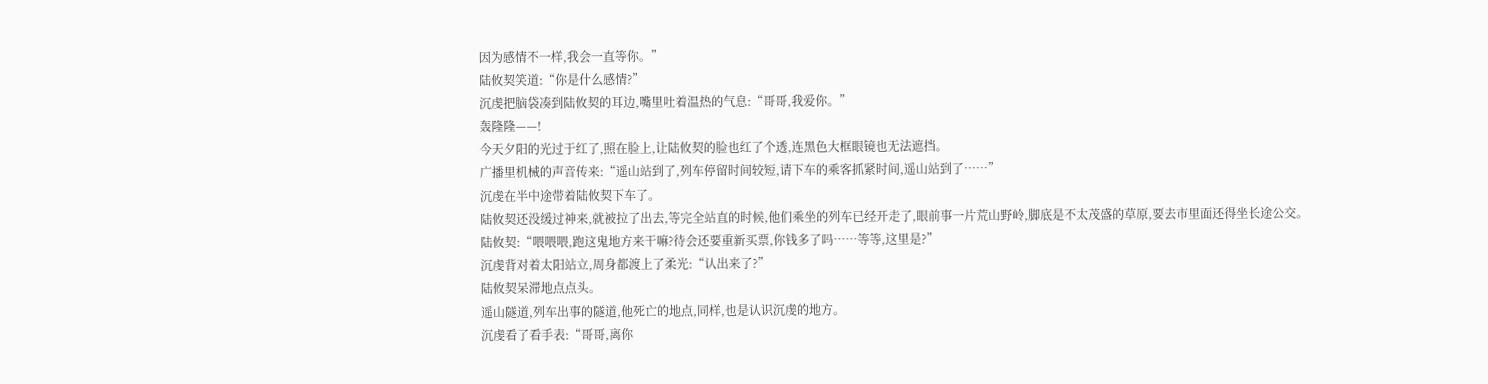因为感情不一样,我会一直等你。”
陆攸契笑道:“你是什么感情?”
沉虔把脑袋凑到陆攸契的耳边,嘴里吐着温热的气息:“哥哥,我爱你。”
轰隆隆——!
今天夕阳的光过于红了,照在脸上,让陆攸契的脸也红了个透,连黑色大框眼镜也无法遮挡。
广播里机械的声音传来:“遥山站到了,列车停留时间较短,请下车的乘客抓紧时间,遥山站到了……”
沉虔在半中途带着陆攸契下车了。
陆攸契还没缓过神来,就被拉了出去,等完全站直的时候,他们乘坐的列车已经开走了,眼前事一片荒山野岭,脚底是不太茂盛的草原,要去市里面还得坐长途公交。
陆攸契:“喂喂喂,跑这鬼地方来干嘛?待会还要重新买票,你钱多了吗……等等,这里是?”
沉虔背对着太阳站立,周身都渡上了柔光:“认出来了?”
陆攸契呆滞地点点头。
遥山隧道,列车出事的隧道,他死亡的地点,同样,也是认识沉虔的地方。
沉虔看了看手表:“哥哥,离你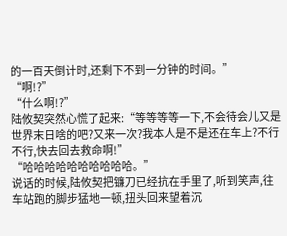的一百天倒计时,还剩下不到一分钟的时间。”
“啊!?”
“什么啊!?”
陆攸契突然心慌了起来:“等等等等一下,不会待会儿又是世界末日啥的吧?又来一次?我本人是不是还在车上?不行不行,快去回去救命啊!”
“哈哈哈哈哈哈哈哈哈哈。”
说话的时候,陆攸契把镰刀已经抗在手里了,听到笑声,往车站跑的脚步猛地一顿,扭头回来望着沉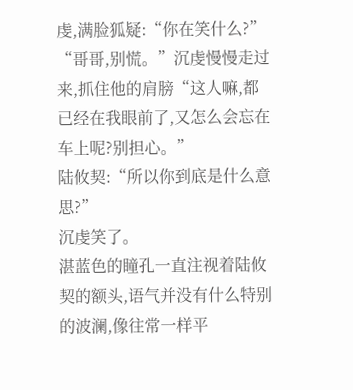虔,满脸狐疑:“你在笑什么?”
“哥哥,别慌。”沉虔慢慢走过来,抓住他的肩膀“这人嘛,都已经在我眼前了,又怎么会忘在车上呢?别担心。”
陆攸契:“所以你到底是什么意思?”
沉虔笑了。
湛蓝色的瞳孔一直注视着陆攸契的额头,语气并没有什么特别的波澜,像往常一样平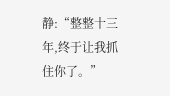静:“整整十三年,终于让我抓住你了。”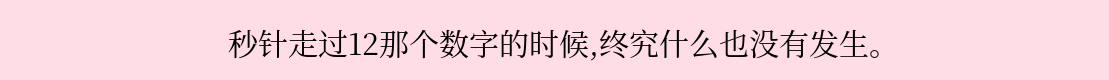秒针走过12那个数字的时候,终究什么也没有发生。